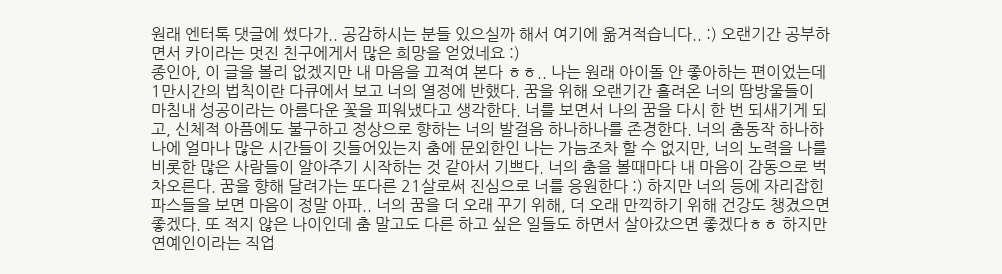원래 엔터톡 댓글에 썼다가.. 공감하시는 분들 있으실까 해서 여기에 옮겨적습니다.. :) 오랜기간 공부하면서 카이라는 멋진 친구에게서 많은 희망을 얻었네요 :)
종인아, 이 글을 볼리 없겠지만 내 마음을 끄적여 본다 ㅎㅎ.. 나는 원래 아이돌 안 좋아하는 편이었는데 1만시간의 법칙이란 다큐에서 보고 너의 열정에 반했다. 꿈을 위해 오랜기간 흘려온 너의 땀방울들이 마침내 성공이라는 아름다운 꽃을 피워냈다고 생각한다. 너를 보면서 나의 꿈을 다시 한 번 되새기게 되고, 신체적 아픔에도 불구하고 정상으로 향하는 너의 발걸음 하나하나를 존경한다. 너의 춤동작 하나하나에 얼마나 많은 시간들이 깃들어있는지 춤에 문외한인 나는 가늠조차 할 수 없지만, 너의 노력을 나를 비롯한 많은 사람들이 알아주기 시작하는 것 같아서 기쁘다. 너의 춤을 볼때마다 내 마음이 감동으로 벅차오른다. 꿈을 향해 달려가는 또다른 21살로써 진심으로 너를 응원한다 :) 하지만 너의 등에 자리잡힌 파스들을 보면 마음이 정말 아파.. 너의 꿈을 더 오래 꾸기 위해, 더 오래 만끽하기 위해 건강도 챙겼으면 좋겠다. 또 적지 않은 나이인데 춤 말고도 다른 하고 싶은 일들도 하면서 살아갔으면 좋겠다ㅎㅎ 하지만 연예인이라는 직업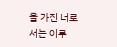을 가진 너로서는 이루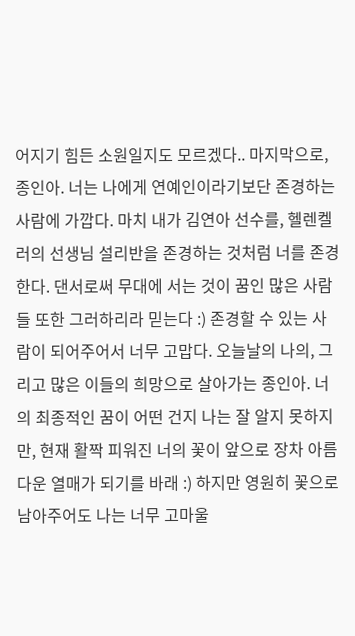어지기 힘든 소원일지도 모르겠다.. 마지막으로, 종인아. 너는 나에게 연예인이라기보단 존경하는 사람에 가깝다. 마치 내가 김연아 선수를, 헬렌켈러의 선생님 설리반을 존경하는 것처럼 너를 존경한다. 댄서로써 무대에 서는 것이 꿈인 많은 사람들 또한 그러하리라 믿는다 :) 존경할 수 있는 사람이 되어주어서 너무 고맙다. 오늘날의 나의, 그리고 많은 이들의 희망으로 살아가는 종인아. 너의 최종적인 꿈이 어떤 건지 나는 잘 알지 못하지만, 현재 활짝 피워진 너의 꽃이 앞으로 장차 아름다운 열매가 되기를 바래 :) 하지만 영원히 꽃으로 남아주어도 나는 너무 고마울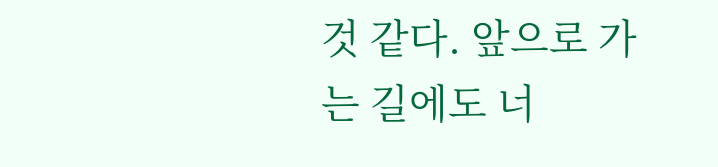것 같다. 앞으로 가는 길에도 너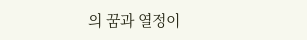의 꿈과 열정이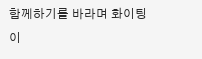함께하기를 바라며 화이팅이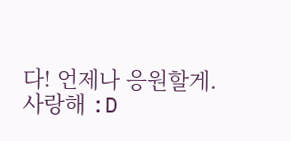다! 언제나 응원할게. 사랑해 :D